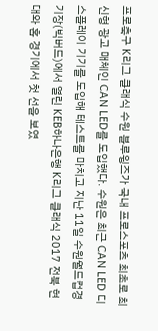프로축구 K리그 클래식 수원 블루윙즈가 국내 프로스포츠 최초로 최신형 광고 매체인 CAN LED를 도입했다. 수원은 최근 CAN LED 디스플레이 기기를 도입해 테스트를 마치고 지난 11일 수원월드컵경기장(빅버드)에서 열린 KEB하나은행 K리그 클래식 2017 전북 현대와 홈 경기에서 첫 선을 보였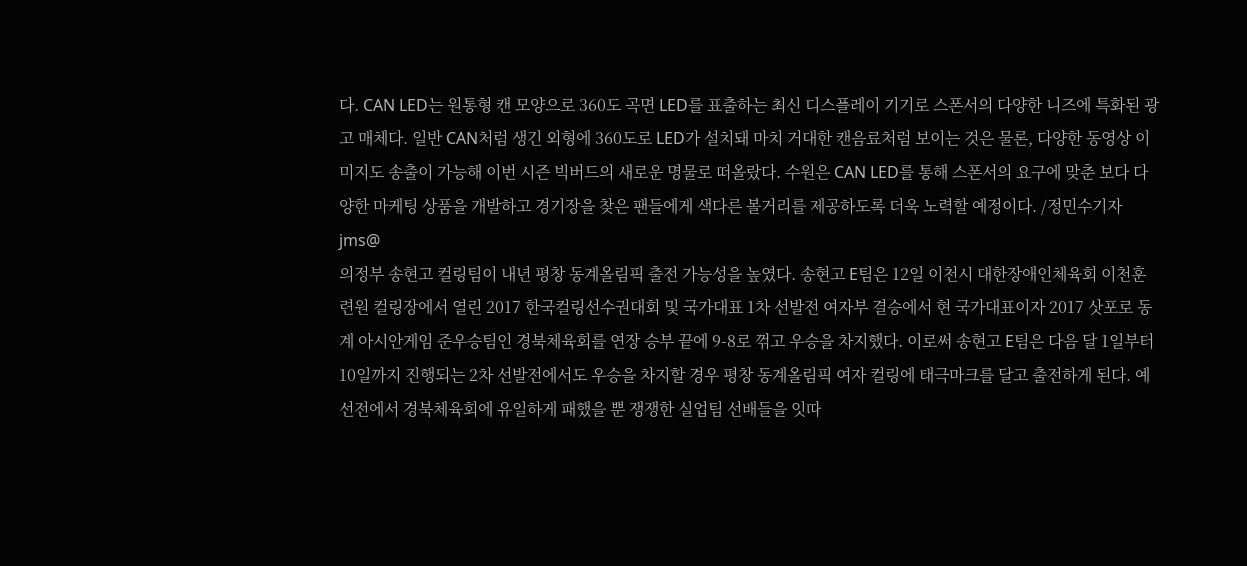다. CAN LED는 원통형 캔 모양으로 360도 곡면 LED를 표출하는 최신 디스플레이 기기로 스폰서의 다양한 니즈에 특화된 광고 매체다. 일반 CAN처럼 생긴 외형에 360도로 LED가 설치돼 마치 거대한 캔음료처럼 보이는 것은 물론, 다양한 동영상 이미지도 송출이 가능해 이번 시즌 빅버드의 새로운 명물로 떠올랐다. 수원은 CAN LED를 통해 스폰서의 요구에 맞춘 보다 다양한 마케팅 상품을 개발하고 경기장을 찾은 팬들에게 색다른 볼거리를 제공하도록 더욱 노력할 예정이다. /정민수기자 jms@
의정부 송현고 컬링팀이 내년 평창 동계올림픽 출전 가능성을 높였다. 송현고 E팀은 12일 이천시 대한장애인체육회 이천훈련원 컬링장에서 열린 2017 한국컬링선수권대회 및 국가대표 1차 선발전 여자부 결승에서 현 국가대표이자 2017 삿포로 동계 아시안게임 준우승팀인 경북체육회를 연장 승부 끝에 9-8로 꺾고 우승을 차지했다. 이로써 송현고 E팀은 다음 달 1일부터 10일까지 진행되는 2차 선발전에서도 우승을 차지할 경우 평창 동계올림픽 여자 컬링에 태극마크를 달고 출전하게 된다. 예선전에서 경북체육회에 유일하게 패했을 뿐 쟁쟁한 실업팀 선배들을 잇따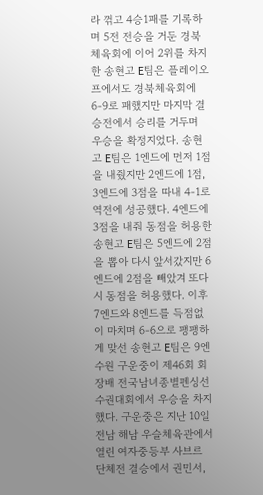라 꺾고 4승1패를 기록하며 5전 전승을 거둔 경북체육회에 이어 2위를 차지한 송현고 E팀은 플레이오프에서도 경북체육회에 6-9로 패했지만 마지막 결승전에서 승리를 거두며 우승을 확정지었다. 송현고 E팀은 1엔드에 먼저 1점을 내줬지만 2엔드에 1점, 3엔드에 3점을 따내 4-1로 역전에 성공했다. 4엔드에 3점을 내줘 동점을 허용한 송현고 E팀은 5엔드에 2점을 뽑아 다시 앞서갔지만 6엔드에 2점을 빼았겨 또다시 동점을 허용했다. 이후 7엔드와 8엔드를 득점없이 마치며 6-6으로 팽팽하게 맞선 송현고 E팀은 9엔
수원 구운중이 제46회 회장배 전국남녀종별펜싱선수권대회에서 우승을 차지했다. 구운중은 지난 10일 전남 해남 우슬체육관에서 열린 여자중등부 사브르 단체전 결승에서 권민서,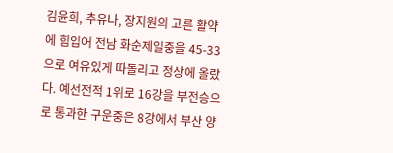김윤희, 추유나, 장지원의 고른 활약에 힘입어 전남 화순제일중을 45-33으로 여유있게 따돌리고 정상에 올랐다. 예선전적 1위로 16강을 부전승으로 통과한 구운중은 8강에서 부산 양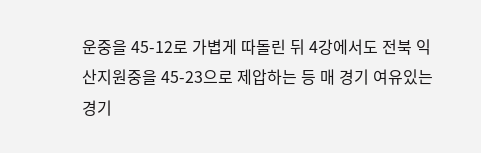운중을 45-12로 가볍게 따돌린 뒤 4강에서도 전북 익산지원중을 45-23으로 제압하는 등 매 경기 여유있는 경기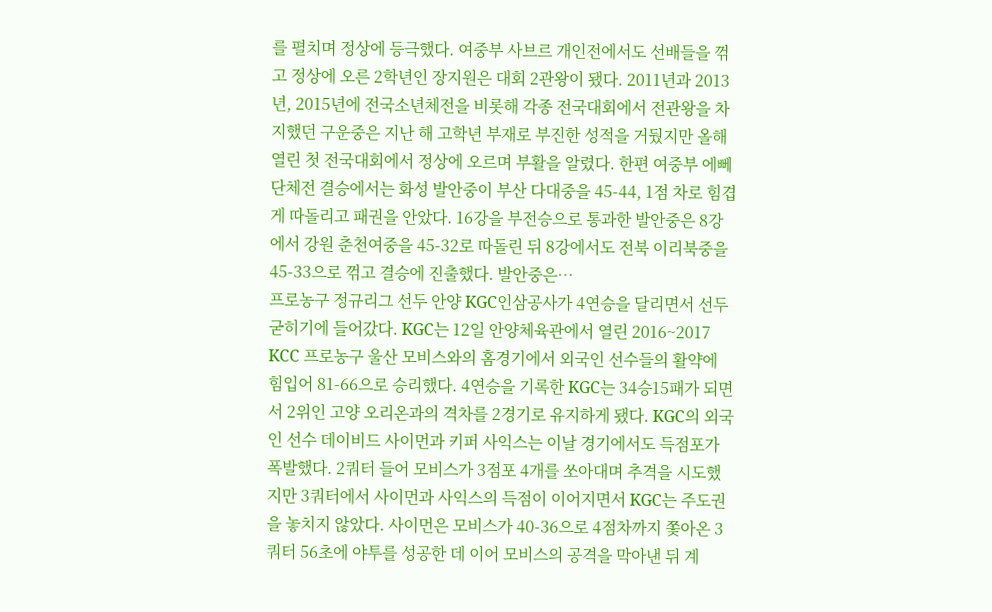를 펼치며 정상에 등극했다. 여중부 사브르 개인전에서도 선배들을 꺾고 정상에 오른 2학년인 장지원은 대회 2관왕이 됐다. 2011년과 2013년, 2015년에 전국소년체전을 비롯해 각종 전국대회에서 전관왕을 차지했던 구운중은 지난 해 고학년 부재로 부진한 성적을 거뒀지만 올해 열린 첫 전국대회에서 정상에 오르며 부활을 알렸다. 한편 여중부 에뻬 단체전 결승에서는 화성 발안중이 부산 다대중을 45-44, 1점 차로 힘겹게 따돌리고 패권을 안았다. 16강을 부전승으로 통과한 발안중은 8강에서 강원 춘천여중을 45-32로 따돌린 뒤 8강에서도 전북 이리북중을 45-33으로 꺾고 결승에 진출했다. 발안중은…
프로농구 정규리그 선두 안양 KGC인삼공사가 4연승을 달리면서 선두 굳히기에 들어갔다. KGC는 12일 안양체육관에서 열린 2016~2017 KCC 프로농구 울산 모비스와의 홈경기에서 외국인 선수들의 활약에 힘입어 81-66으로 승리했다. 4연승을 기록한 KGC는 34승15패가 되면서 2위인 고양 오리온과의 격차를 2경기로 유지하게 됐다. KGC의 외국인 선수 데이비드 사이먼과 키퍼 사익스는 이날 경기에서도 득점포가 폭발했다. 2쿼터 들어 모비스가 3점포 4개를 쏘아대며 추격을 시도했지만 3쿼터에서 사이먼과 사익스의 득점이 이어지면서 KGC는 주도권을 놓치지 않았다. 사이먼은 모비스가 40-36으로 4점차까지 쫓아온 3쿼터 56초에 야투를 성공한 데 이어 모비스의 공격을 막아낸 뒤 계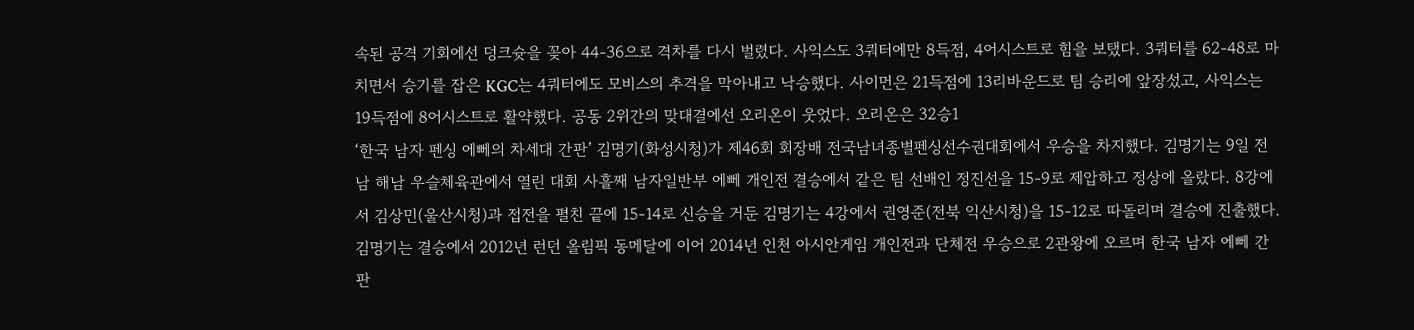속된 공격 기회에선 덩크슛을 꽂아 44-36으로 격차를 다시 벌렸다. 사익스도 3쿼터에만 8득점, 4어시스트로 힘을 보탰다. 3쿼터를 62-48로 마치면서 승기를 잡은 KGC는 4쿼터에도 모비스의 추격을 막아내고 낙승했다. 사이먼은 21득점에 13리바운드로 팀 승리에 앞장섰고, 사익스는 19득점에 8어시스트로 활약했다. 공동 2위간의 맞대결에선 오리온이 웃었다. 오리온은 32승1
‘한국 남자 펜싱 에뻬의 차세대 간판’ 김명기(화성시청)가 제46회 회장배 전국남녀종별펜싱선수권대회에서 우승을 차지했다. 김명기는 9일 전남 해남 우슬체육관에서 열린 대회 사흘째 남자일반부 에뻬 개인전 결승에서 같은 팀 선배인 정진선을 15-9로 제압하고 정상에 올랐다. 8강에서 김상민(울산시청)과 접전을 펼친 끝에 15-14로 신승을 거둔 김명기는 4강에서 권영준(전북 익산시청)을 15-12로 따돌리며 결승에 진출했다. 김명기는 결승에서 2012년 런던 올림픽 동메달에 이어 2014년 인천 아시안게임 개인전과 단체전 우승으로 2관왕에 오르며 한국 남자 에뻬 간판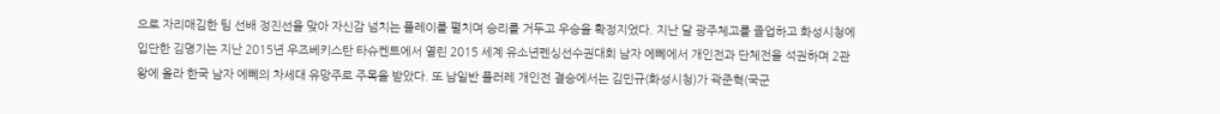으로 자리매김한 팀 선배 정진선을 맞아 자신감 넘치는 플레이를 펼치며 승리를 거두고 우승을 확정지었다. 지난 달 광주체고를 졸업하고 화성시청에 입단한 김명기는 지난 2015년 우즈베키스탄 타슈켄트에서 열린 2015 세계 유소년펜싱선수권대회 남자 에뻬에서 개인전과 단체전을 석권하며 2관왕에 올라 한국 남자 에뻬의 차세대 유망주로 주목을 받았다. 또 남일반 플러레 개인전 결승에서는 김민규(화성시청)가 곽준혁(국군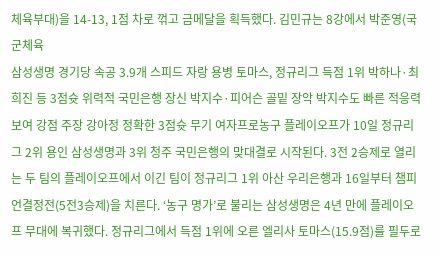체육부대)을 14-13, 1점 차로 꺾고 금메달을 획득했다. 김민규는 8강에서 박준영(국군체육
삼성생명 경기당 속공 3.9개 스피드 자랑 용병 토마스, 정규리그 득점 1위 박하나·최희진 등 3점슛 위력적 국민은행 장신 박지수·피어슨 골밑 장악 박지수도 빠른 적응력 보여 강점 주장 강아정 정확한 3점슛 무기 여자프로농구 플레이오프가 10일 정규리그 2위 용인 삼성생명과 3위 청주 국민은행의 맞대결로 시작된다. 3전 2승제로 열리는 두 팀의 플레이오프에서 이긴 팀이 정규리그 1위 아산 우리은행과 16일부터 챔피언결정전(5전3승제)을 치른다. ‘농구 명가’로 불리는 삼성생명은 4년 만에 플레이오프 무대에 복귀했다. 정규리그에서 득점 1위에 오른 엘리사 토마스(15.9점)를 필두로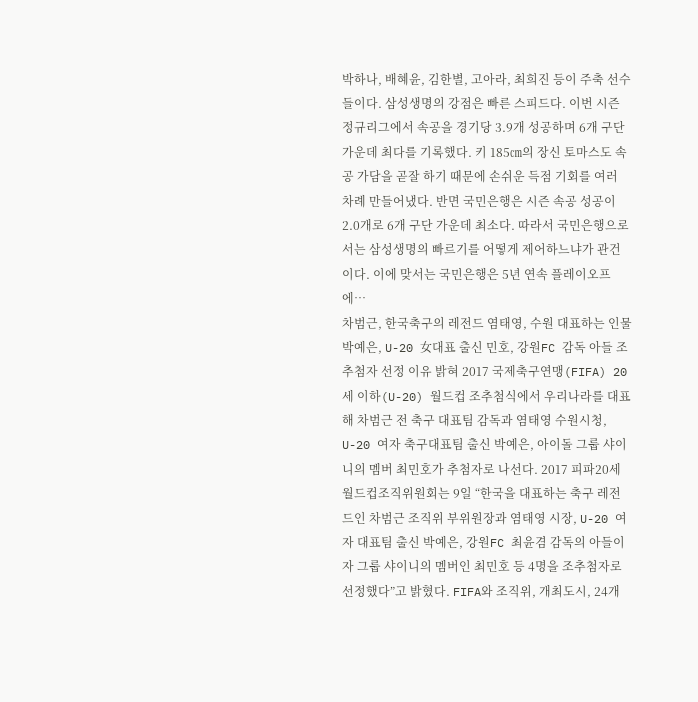박하나, 배혜윤, 김한별, 고아라, 최희진 등이 주축 선수들이다. 삼성생명의 강점은 빠른 스피드다. 이번 시즌 정규리그에서 속공을 경기당 3.9개 성공하며 6개 구단 가운데 최다를 기록했다. 키 185㎝의 장신 토마스도 속공 가담을 곧잘 하기 때문에 손쉬운 득점 기회를 여러 차례 만들어냈다. 반면 국민은행은 시즌 속공 성공이 2.0개로 6개 구단 가운데 최소다. 따라서 국민은행으로서는 삼성생명의 빠르기를 어떻게 제어하느냐가 관건이다. 이에 맞서는 국민은행은 5년 연속 플레이오프에…
차범근, 한국축구의 레전드 염태영, 수원 대표하는 인물 박예은, U-20 女대표 출신 민호, 강원FC 감독 아들 조 추첨자 선정 이유 밝혀 2017 국제축구연맹(FIFA) 20세 이하(U-20) 월드컵 조추첨식에서 우리나라를 대표해 차범근 전 축구 대표팀 감독과 염태영 수원시청, U-20 여자 축구대표팀 출신 박예은, 아이돌 그룹 샤이니의 멤버 최민호가 추첨자로 나선다. 2017 피파20세월드컵조직위원회는 9일 “한국을 대표하는 축구 레전드인 차범근 조직위 부위원장과 염태영 시장, U-20 여자 대표팀 출신 박예은, 강원FC 최윤겸 감독의 아들이자 그룹 샤이니의 멤버인 최민호 등 4명을 조추첨자로 선정했다”고 밝혔다. FIFA와 조직위, 개최도시, 24개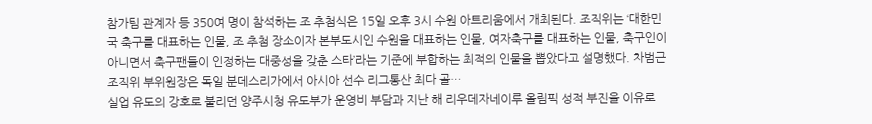참가팀 관계자 등 350여 명이 참석하는 조 추첨식은 15일 오후 3시 수원 아트리움에서 개최된다. 조직위는 ‘대한민국 축구를 대표하는 인물, 조 추첨 장소이자 본부도시인 수원을 대표하는 인물, 여자축구를 대표하는 인물, 축구인이 아니면서 축구팬들이 인정하는 대중성을 갖춘 스타’라는 기준에 부합하는 최적의 인물을 뽑았다고 설명했다. 차범근 조직위 부위원장은 독일 분데스리가에서 아시아 선수 리그통산 최다 골…
실업 유도의 강호로 불리던 양주시청 유도부가 운영비 부담과 지난 해 리우데자네이루 올림픽 성적 부진을 이유로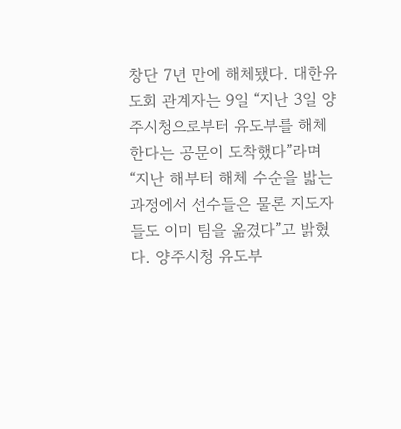창단 7년 만에 해체됐다. 대한유도회 관계자는 9일 “지난 3일 양주시청으로부터 유도부를 해체한다는 공문이 도착했다”라며 “지난 해부터 해체 수순을 밟는 과정에서 선수들은 물론 지도자들도 이미 팀을 옮겼다”고 밝혔다. 양주시청 유도부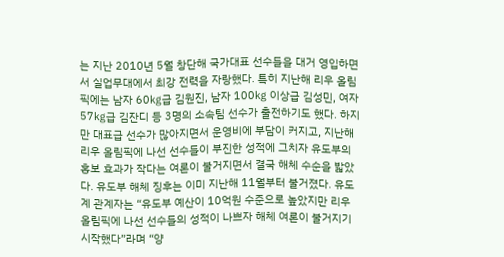는 지난 2010년 5월 창단해 국가대표 선수들을 대거 영입하면서 실업무대에서 최강 전력을 자랑했다. 특히 지난해 리우 올림픽에는 남자 60㎏급 김원진, 남자 100㎏ 이상급 김성민, 여자 57㎏급 김잔디 등 3명의 소속팀 선수가 출전하기도 했다. 하지만 대표급 선수가 많아지면서 운영비에 부담이 커지고, 지난해 리우 올림픽에 나선 선수들이 부진한 성적에 그치자 유도부의 홍보 효과가 작다는 여론이 불거지면서 결국 해체 수순을 밟았다. 유도부 해체 징후는 이미 지난해 11월부터 불거졌다. 유도계 관계자는 “유도부 예산이 10억원 수준으로 높았지만 리우 올림픽에 나선 선수들의 성적이 나쁘자 해체 여론이 불거지기 시작했다”라며 “양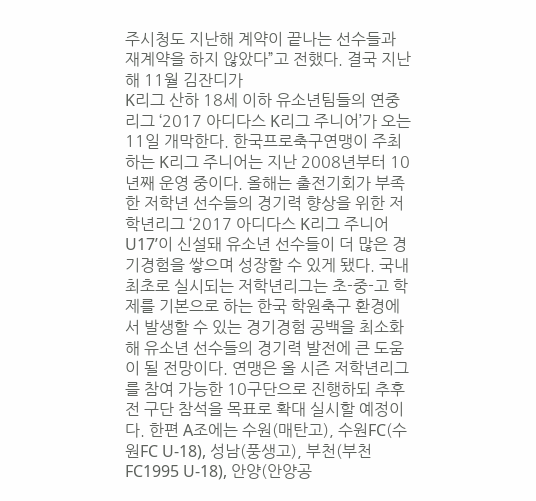주시청도 지난해 계약이 끝나는 선수들과 재계약을 하지 않았다”고 전했다. 결국 지난해 11월 김잔디가
K리그 산하 18세 이하 유소년팀들의 연중리그 ‘2017 아디다스 K리그 주니어’가 오는 11일 개막한다. 한국프로축구연맹이 주최하는 K리그 주니어는 지난 2008년부터 10년째 운영 중이다. 올해는 출전기회가 부족한 저학년 선수들의 경기력 향상을 위한 저학년리그 ‘2017 아디다스 K리그 주니어 U17’이 신설돼 유소년 선수들이 더 많은 경기경험을 쌓으며 성장할 수 있게 됐다. 국내 최초로 실시되는 저학년리그는 초-중-고 학제를 기본으로 하는 한국 학원축구 환경에서 발생할 수 있는 경기경험 공백을 최소화해 유소년 선수들의 경기력 발전에 큰 도움이 될 전망이다. 연맹은 올 시즌 저학년리그를 참여 가능한 10구단으로 진행하되 추후 전 구단 참석을 목표로 확대 실시할 예정이다. 한편 A조에는 수원(매탄고), 수원FC(수원FC U-18), 성남(풍생고), 부천(부천FC1995 U-18), 안양(안양공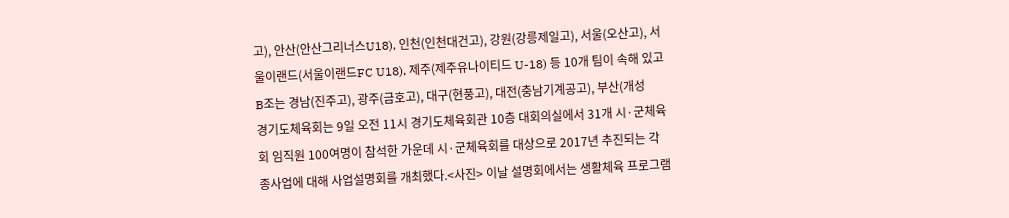고), 안산(안산그리너스U18), 인천(인천대건고), 강원(강릉제일고), 서울(오산고), 서울이랜드(서울이랜드FC U18), 제주(제주유나이티드 U-18) 등 10개 팀이 속해 있고 B조는 경남(진주고), 광주(금호고), 대구(현풍고), 대전(충남기계공고), 부산(개성
경기도체육회는 9일 오전 11시 경기도체육회관 10층 대회의실에서 31개 시·군체육회 임직원 100여명이 참석한 가운데 시·군체육회를 대상으로 2017년 추진되는 각종사업에 대해 사업설명회를 개최했다.<사진> 이날 설명회에서는 생활체육 프로그램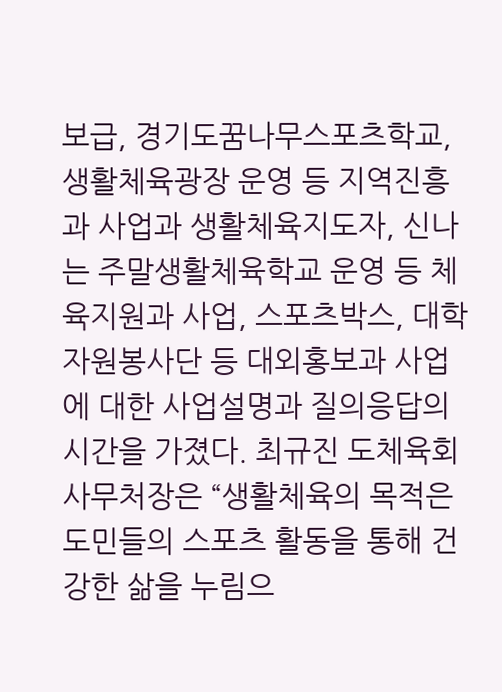보급, 경기도꿈나무스포츠학교, 생활체육광장 운영 등 지역진흥과 사업과 생활체육지도자, 신나는 주말생활체육학교 운영 등 체육지원과 사업, 스포츠박스, 대학자원봉사단 등 대외홍보과 사업에 대한 사업설명과 질의응답의 시간을 가졌다. 최규진 도체육회 사무처장은 “생활체육의 목적은 도민들의 스포츠 활동을 통해 건강한 삶을 누림으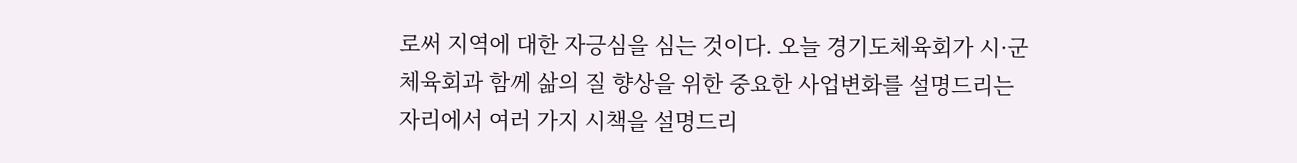로써 지역에 대한 자긍심을 심는 것이다. 오늘 경기도체육회가 시·군체육회과 함께 삶의 질 향상을 위한 중요한 사업변화를 설명드리는 자리에서 여러 가지 시책을 설명드리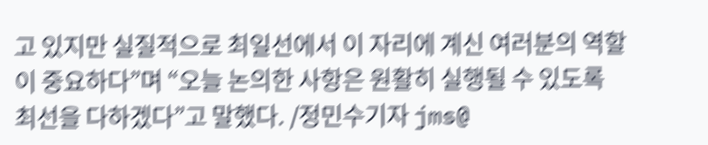고 있지만 실질적으로 최일선에서 이 자리에 계신 여러분의 역할이 중요하다”며 “오늘 논의한 사항은 원활히 실행될 수 있도록 최선을 다하겠다”고 말했다. /정민수기자 jms@